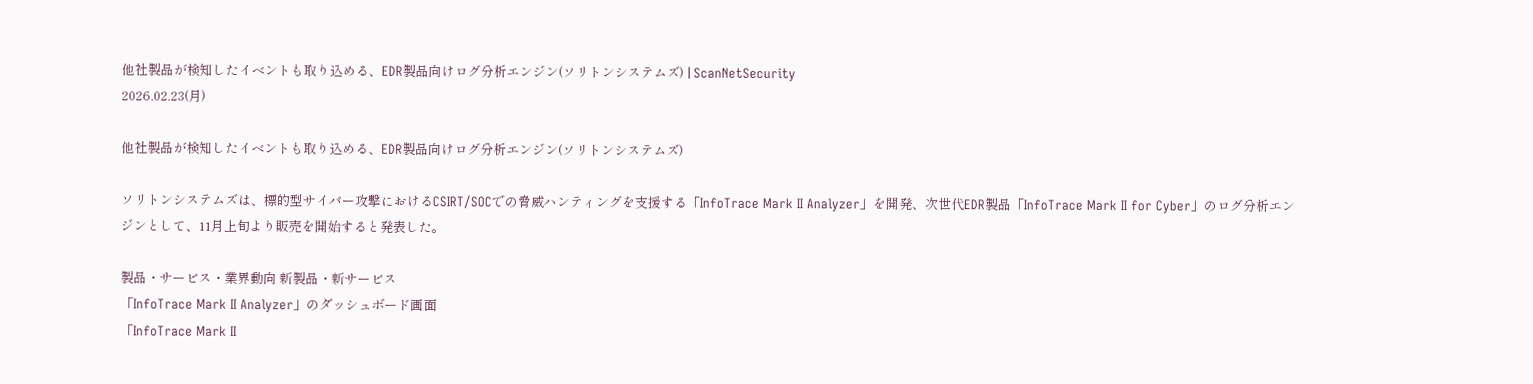他社製品が検知したイベントも取り込める、EDR製品向けログ分析エンジン(ソリトンシステムズ) | ScanNetSecurity
2026.02.23(月)

他社製品が検知したイベントも取り込める、EDR製品向けログ分析エンジン(ソリトンシステムズ)

ソリトンシステムズは、標的型サイバー攻撃におけるCSIRT/SOCでの脅威ハンティングを支援する「InfoTrace Mark II Analyzer」を開発、次世代EDR製品「InfoTrace Mark II for Cyber」のログ分析エンジンとして、11月上旬より販売を開始すると発表した。

製品・サービス・業界動向 新製品・新サービス
「InfoTrace Mark II Analyzer」のダッシュボード画面
「InfoTrace Mark II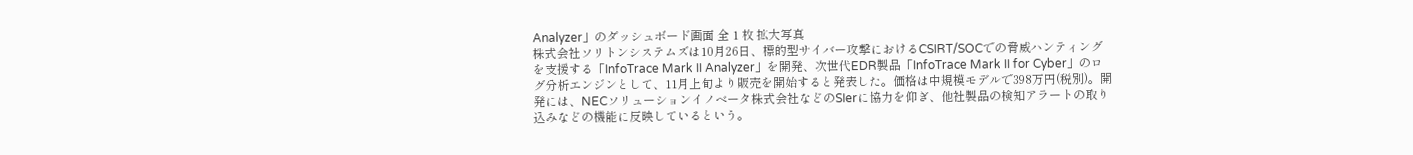Analyzer」のダッシュボード画面 全 1 枚 拡大写真
株式会社ソリトンシステムズは10月26日、標的型サイバー攻撃におけるCSIRT/SOCでの脅威ハンティングを支援する「InfoTrace Mark II Analyzer」を開発、次世代EDR製品「InfoTrace Mark II for Cyber」のログ分析エンジンとして、11月上旬より販売を開始すると発表した。価格は中規模モデルで398万円(税別)。開発には、NECソリューションイノベータ株式会社などのSIerに協力を仰ぎ、他社製品の検知アラートの取り込みなどの機能に反映しているという。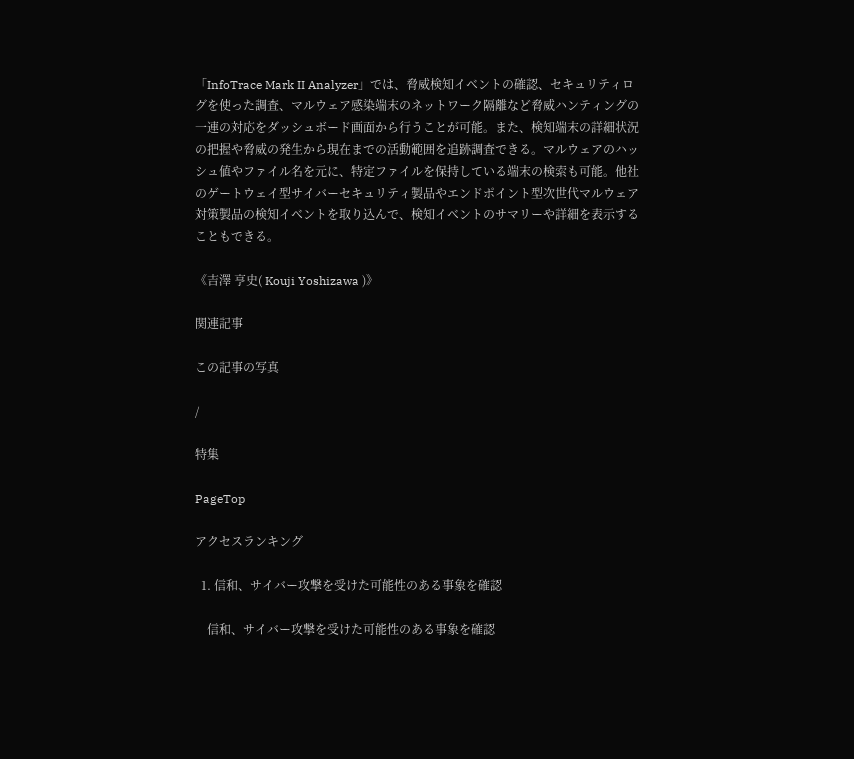「InfoTrace Mark II Analyzer」では、脅威検知イベントの確認、セキュリティログを使った調査、マルウェア感染端末のネットワーク隔離など脅威ハンティングの一連の対応をダッシュボード画面から行うことが可能。また、検知端末の詳細状況の把握や脅威の発生から現在までの活動範囲を追跡調査できる。マルウェアのハッシュ値やファイル名を元に、特定ファイルを保持している端末の検索も可能。他社のゲートウェイ型サイバーセキュリティ製品やエンドポイント型次世代マルウェア対策製品の検知イベントを取り込んで、検知イベントのサマリーや詳細を表示することもできる。

《吉澤 亨史( Kouji Yoshizawa )》

関連記事

この記事の写真

/

特集

PageTop

アクセスランキング

  1. 信和、サイバー攻撃を受けた可能性のある事象を確認

    信和、サイバー攻撃を受けた可能性のある事象を確認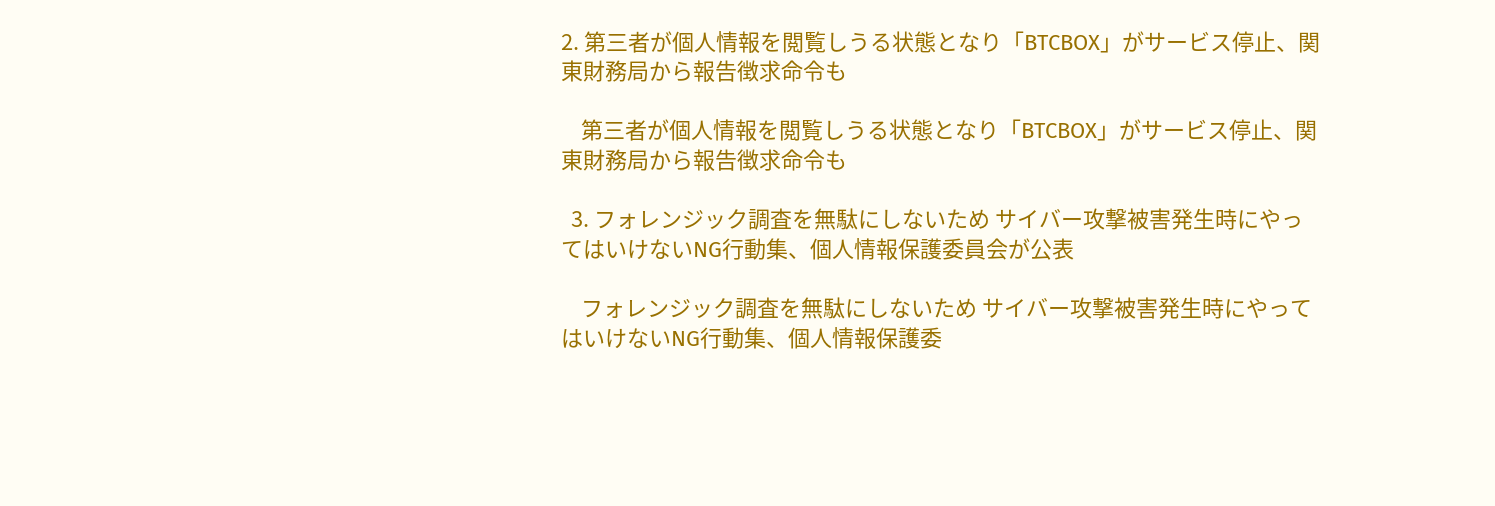2. 第三者が個人情報を閲覧しうる状態となり「BTCBOX」がサービス停止、関東財務局から報告徴求命令も

    第三者が個人情報を閲覧しうる状態となり「BTCBOX」がサービス停止、関東財務局から報告徴求命令も

  3. フォレンジック調査を無駄にしないため サイバー攻撃被害発生時にやってはいけないNG行動集、個人情報保護委員会が公表

    フォレンジック調査を無駄にしないため サイバー攻撃被害発生時にやってはいけないNG行動集、個人情報保護委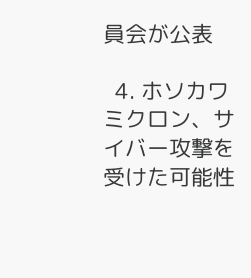員会が公表

  4. ホソカワミクロン、サイバー攻撃を受けた可能性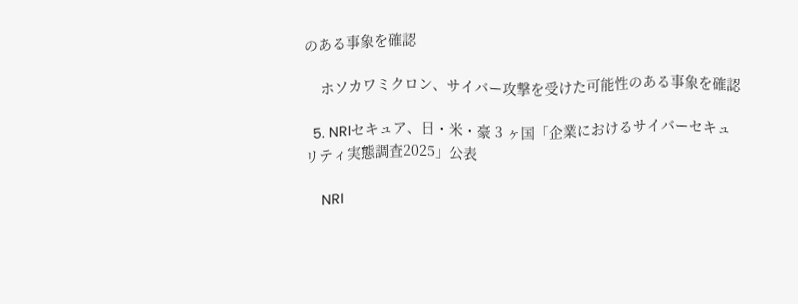のある事象を確認

    ホソカワミクロン、サイバー攻撃を受けた可能性のある事象を確認

  5. NRIセキュア、日・米・豪 3 ヶ国「企業におけるサイバーセキュリティ実態調査2025」公表

    NRI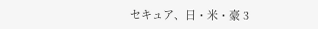セキュア、日・米・豪 3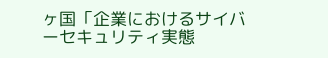ヶ国「企業におけるサイバーセキュリティ実態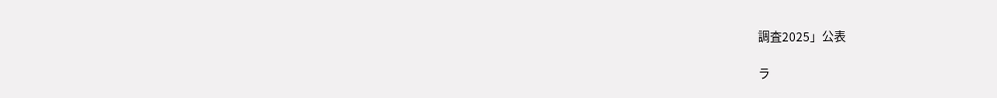調査2025」公表

ラ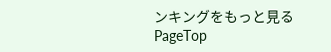ンキングをもっと見る
PageTop